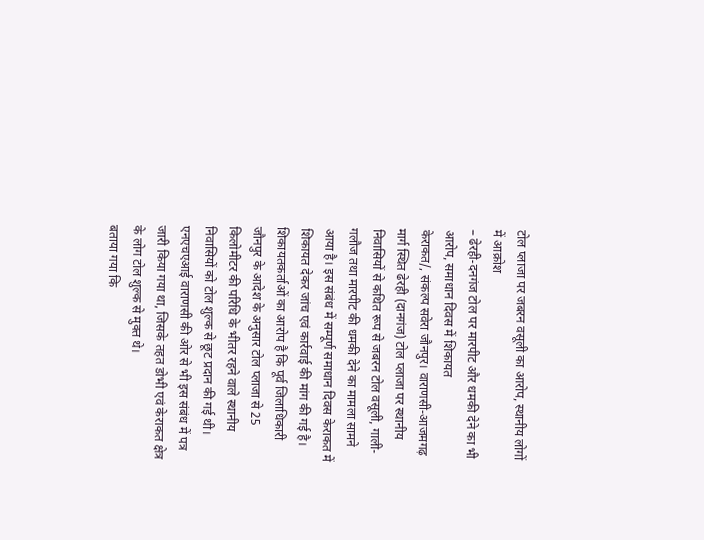टोल प्लाजा पर जबरन वसूली का आरोप, स्थानीय लोगों में आक्रोश
– ढेरही-दनगंज टोल पर मारपीट और धमकी देने का भी आरोप, समाधान दिवस में शिकायत
केराकत/, संकल्प सवेरा जौनपुर। वाराणसी-आजमगढ़ मार्ग स्थित ढेरही (दानगंज) टोल प्लाजा पर स्थानीय निवासियों से कथित रूप से जबरन टोल वसूली, गाली-गलौज तथा मारपीट की धमकी देने का मामला सामने आया है। इस संबंध में सम्पूर्ण समाधान दिवस केराकत में शिकायत देकर जांच एवं कार्रवाई की मांग की गई है।
शिकायतकर्ताओं का आरोप है कि पूर्व जिलाधिकारी जौनपुर के आदेश के अनुसार टोल प्लाजा से 25 किलोमीटर की परिधि के भीतर रहने वाले स्थानीय निवासियों को टोल शुल्क से छूट प्रदान की गई थी। एनएचएआई वाराणसी की ओर से भी इस संबंध में पत्र जारी किया गया था, जिसके तहत डोभी एवं केराकत क्षेत्र के लोग टोल शुल्क से मुक्त थे।
बताया गया कि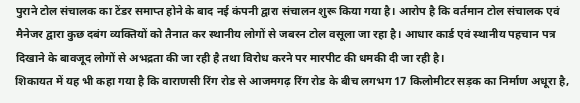पुराने टोल संचालक का टेंडर समाप्त होने के बाद नई कंपनी द्वारा संचालन शुरू किया गया है। आरोप है कि वर्तमान टोल संचालक एवं मैनेजर द्वारा कुछ दबंग व्यक्तियों को तैनात कर स्थानीय लोगों से जबरन टोल वसूला जा रहा है। आधार कार्ड एवं स्थानीय पहचान पत्र दिखाने के बावजूद लोगों से अभद्रता की जा रही है तथा विरोध करने पर मारपीट की धमकी दी जा रही है।
शिकायत में यह भी कहा गया है कि वाराणसी रिंग रोड से आजमगढ़ रिंग रोड के बीच लगभग 17 किलोमीटर सड़क का निर्माण अधूरा है,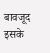बावजूद इसके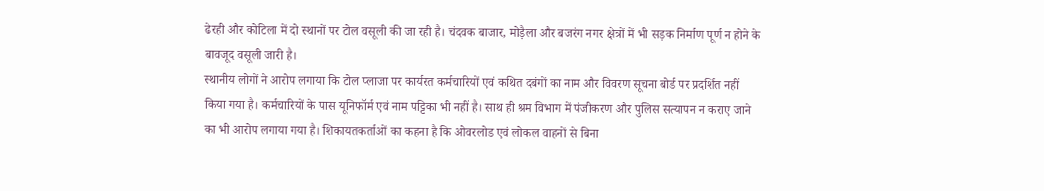ढेरही और कोटिला में दो स्थानों पर टोल वसूली की जा रही है। चंदवक बाजार, मोड़ैला और बजरंग नगर क्षेत्रों में भी सड़क निर्माण पूर्ण न होने के बावजूद वसूली जारी है।
स्थानीय लोगों ने आरोप लगाया कि टोल प्लाजा पर कार्यरत कर्मचारियों एवं कथित दबंगों का नाम और विवरण सूचना बोर्ड पर प्रदर्शित नहीं किया गया है। कर्मचारियों के पास यूनिफॉर्म एवं नाम पट्टिका भी नहीं है। साथ ही श्रम विभाग में पंजीकरण और पुलिस सत्यापन न कराए जाने का भी आरोप लगाया गया है। शिकायतकर्ताओं का कहना है कि ओवरलोड एवं लोकल वाहनों से बिना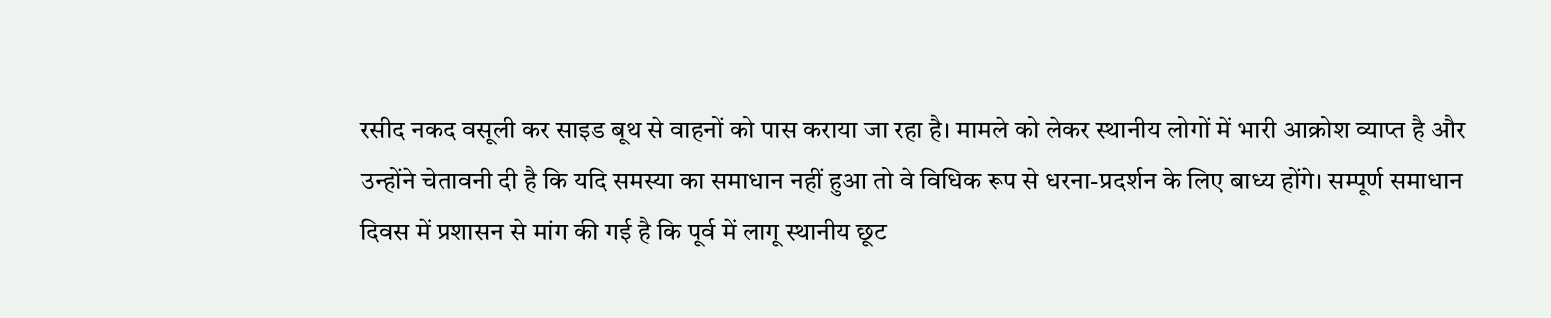रसीद नकद वसूली कर साइड बूथ से वाहनों को पास कराया जा रहा है। मामले को लेकर स्थानीय लोगों में भारी आक्रोश व्याप्त है और उन्होंने चेतावनी दी है कि यदि समस्या का समाधान नहीं हुआ तो वे विधिक रूप से धरना-प्रदर्शन के लिए बाध्य होंगे। सम्पूर्ण समाधान दिवस में प्रशासन से मांग की गई है कि पूर्व में लागू स्थानीय छूट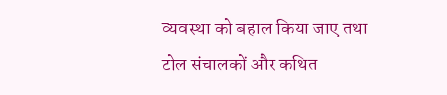व्यवस्था को बहाल किया जाए तथा टोल संचालकों और कथित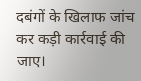दबंगों के खिलाफ जांच कर कड़ी कार्रवाई की जाए।